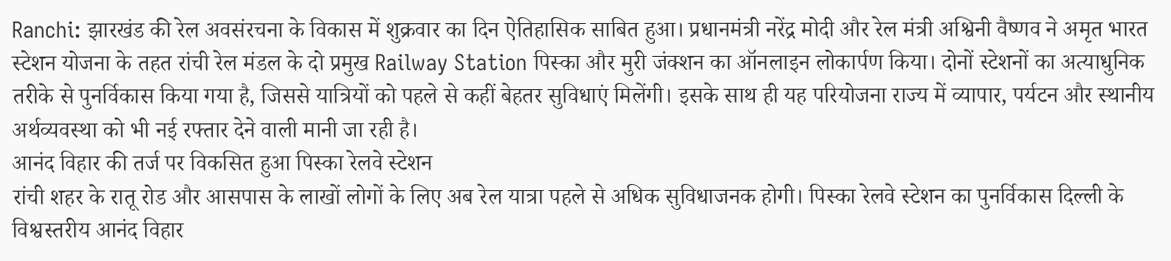Ranchi: झारखंड की रेल अवसंरचना के विकास में शुक्रवार का दिन ऐतिहासिक साबित हुआ। प्रधानमंत्री नरेंद्र मोदी और रेल मंत्री अश्विनी वैष्णव ने अमृत भारत स्टेशन योजना के तहत रांची रेल मंडल के दो प्रमुख Railway Station पिस्का और मुरी जंक्शन का ऑनलाइन लोकार्पण किया। दोनों स्टेशनों का अत्याधुनिक तरीके से पुनर्विकास किया गया है, जिससे यात्रियों को पहले से कहीं बेहतर सुविधाएं मिलेंगी। इसके साथ ही यह परियोजना राज्य में व्यापार, पर्यटन और स्थानीय अर्थव्यवस्था को भी नई रफ्तार देने वाली मानी जा रही है।
आनंद विहार की तर्ज पर विकसित हुआ पिस्का रेलवे स्टेशन
रांची शहर के रातू रोड और आसपास के लाखों लोगों के लिए अब रेल यात्रा पहले से अधिक सुविधाजनक होगी। पिस्का रेलवे स्टेशन का पुनर्विकास दिल्ली के विश्वस्तरीय आनंद विहार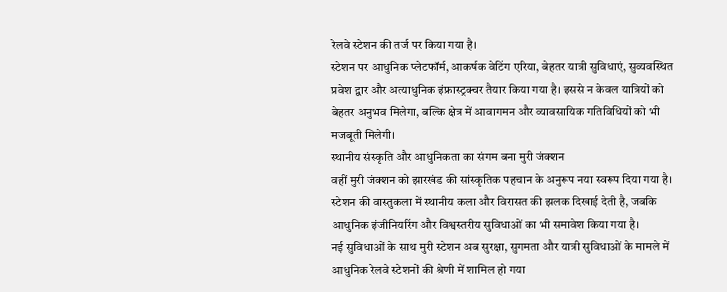रेलवे स्टेशन की तर्ज पर किया गया है।
स्टेशन पर आधुनिक प्लेटफॉर्म, आकर्षक वेटिंग एरिया, बेहतर यात्री सुविधाएं, सुव्यवस्थित प्रवेश द्वार और अत्याधुनिक इंफ्रास्ट्रक्चर तैयार किया गया है। इससे न केवल यात्रियों को बेहतर अनुभव मिलेगा, बल्कि क्षेत्र में आवागमन और व्यावसायिक गतिविधियों को भी मजबूती मिलेगी।
स्थानीय संस्कृति और आधुनिकता का संगम बना मुरी जंक्शन
वहीं मुरी जंक्शन को झारखंड की सांस्कृतिक पहचान के अनुरूप नया स्वरूप दिया गया है। स्टेशन की वास्तुकला में स्थानीय कला और विरासत की झलक दिखाई देती है, जबकि आधुनिक इंजीनियरिंग और विश्वस्तरीय सुविधाओं का भी समावेश किया गया है।
नई सुविधाओं के साथ मुरी स्टेशन अब सुरक्षा, सुगमता और यात्री सुविधाओं के मामले में आधुनिक रेलवे स्टेशनों की श्रेणी में शामिल हो गया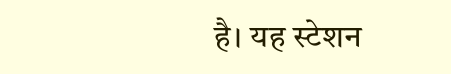है। यह स्टेशन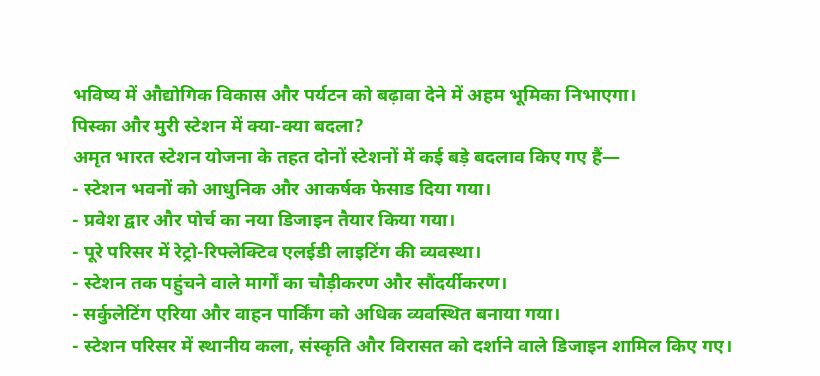भविष्य में औद्योगिक विकास और पर्यटन को बढ़ावा देने में अहम भूमिका निभाएगा।
पिस्का और मुरी स्टेशन में क्या-क्या बदला?
अमृत भारत स्टेशन योजना के तहत दोनों स्टेशनों में कई बड़े बदलाव किए गए हैं—
- स्टेशन भवनों को आधुनिक और आकर्षक फेसाड दिया गया।
- प्रवेश द्वार और पोर्च का नया डिजाइन तैयार किया गया।
- पूरे परिसर में रेट्रो-रिफ्लेक्टिव एलईडी लाइटिंग की व्यवस्था।
- स्टेशन तक पहुंचने वाले मार्गों का चौड़ीकरण और सौंदर्यीकरण।
- सर्कुलेटिंग एरिया और वाहन पार्किंग को अधिक व्यवस्थित बनाया गया।
- स्टेशन परिसर में स्थानीय कला, संस्कृति और विरासत को दर्शाने वाले डिजाइन शामिल किए गए।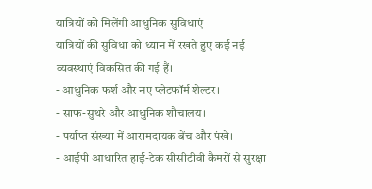यात्रियों को मिलेंगी आधुनिक सुविधाएं
यात्रियों की सुविधा को ध्यान में रखते हुए कई नई व्यवस्थाएं विकसित की गई हैं।
- आधुनिक फर्श और नए प्लेटफॉर्म शेल्टर।
- साफ-सुथरे और आधुनिक शौचालय।
- पर्याप्त संख्या में आरामदायक बेंच और पंखे।
- आईपी आधारित हाई-टेक सीसीटीवी कैमरों से सुरक्षा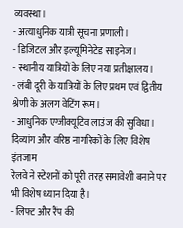व्यवस्था।
- अत्याधुनिक यात्री सूचना प्रणाली।
- डिजिटल और इल्यूमिनेटेड साइनेज।
- स्थानीय यात्रियों के लिए नया प्रतीक्षालय।
- लंबी दूरी के यात्रियों के लिए प्रथम एवं द्वितीय श्रेणी के अलग वेटिंग रूम।
- आधुनिक एग्जीक्यूटिव लाउंज की सुविधा।
दिव्यांग और वरिष्ठ नागरिकों के लिए विशेष इंतजाम
रेलवे ने स्टेशनों को पूरी तरह समावेशी बनाने पर भी विशेष ध्यान दिया है।
- लिफ्ट और रैंप की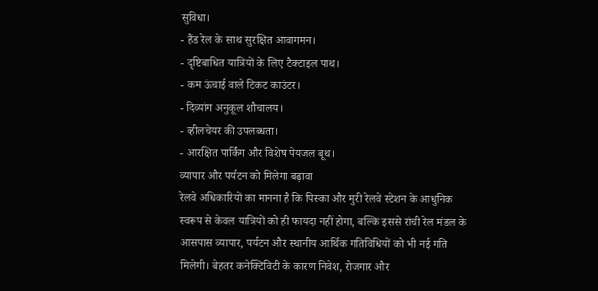सुविधा।
- हैंड रेल के साथ सुरक्षित आवागमन।
- दृष्टिबाधित यात्रियों के लिए टैक्टाइल पाथ।
- कम ऊंचाई वाले टिकट काउंटर।
- दिव्यांग अनुकूल शौचालय।
- व्हीलचेयर की उपलब्धता।
- आरक्षित पार्किंग और विशेष पेयजल बूथ।
व्यापार और पर्यटन को मिलेगा बढ़ावा
रेलवे अधिकारियों का मानना है कि पिस्का और मुरी रेलवे स्टेशन के आधुनिक स्वरूप से केवल यात्रियों को ही फायदा नहीं होगा, बल्कि इससे रांची रेल मंडल के आसपास व्यापार, पर्यटन और स्थानीय आर्थिक गतिविधियों को भी नई गति मिलेगी। बेहतर कनेक्टिविटी के कारण निवेश, रोजगार और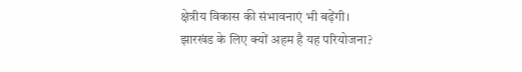क्षेत्रीय विकास की संभावनाएं भी बढ़ेंगी।
झारखंड के लिए क्यों अहम है यह परियोजना?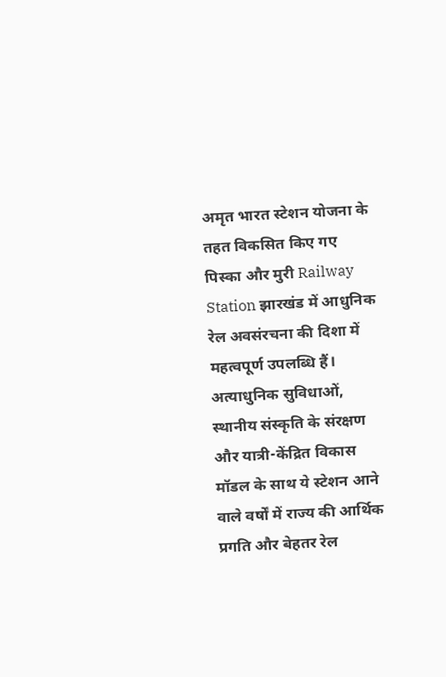अमृत भारत स्टेशन योजना के तहत विकसित किए गए पिस्का और मुरी Railway Station झारखंड में आधुनिक रेल अवसंरचना की दिशा में महत्वपूर्ण उपलब्धि हैं। अत्याधुनिक सुविधाओं, स्थानीय संस्कृति के संरक्षण और यात्री-केंद्रित विकास मॉडल के साथ ये स्टेशन आने वाले वर्षों में राज्य की आर्थिक प्रगति और बेहतर रेल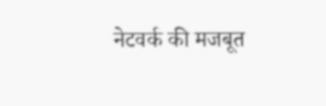नेटवर्क की मजबूत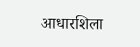आधारशिला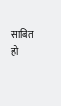साबित हो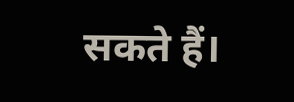सकते हैं।